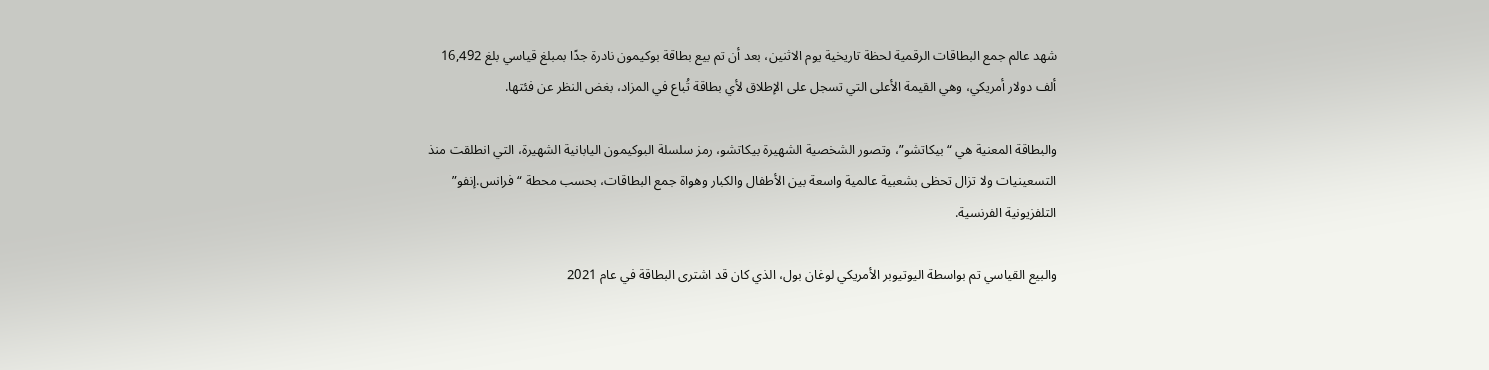شهد عالم جمع البطاقات الرقمية لحظة تاريخية يوم الاثنين، بعد أن تم بيع بطاقة بوكيمون نادرة جدًا بمبلغ قياسي بلغ 16,492 ألف دولار أمريكي، وهي القيمة الأعلى التي تسجل على الإطلاق لأي بطاقة تُباع في المزاد، بغض النظر عن فئتها.

والبطاقة المعنية هي “بيكاتشو”، وتصور الشخصية الشهيرة بيكاتشو، رمز سلسلة البوكيمون اليابانية الشهيرة، التي انطلقت منذ التسعينيات ولا تزال تحظى بشعبية عالمية واسعة بين الأطفال والكبار وهواة جمع البطاقات، بحسب محطة “فرانس.إنفو” التلفزيونية الفرنسية.

والبيع القياسي تم بواسطة اليوتيوبر الأمريكي لوغان بول، الذي كان قد اشترى البطاقة في عام 2021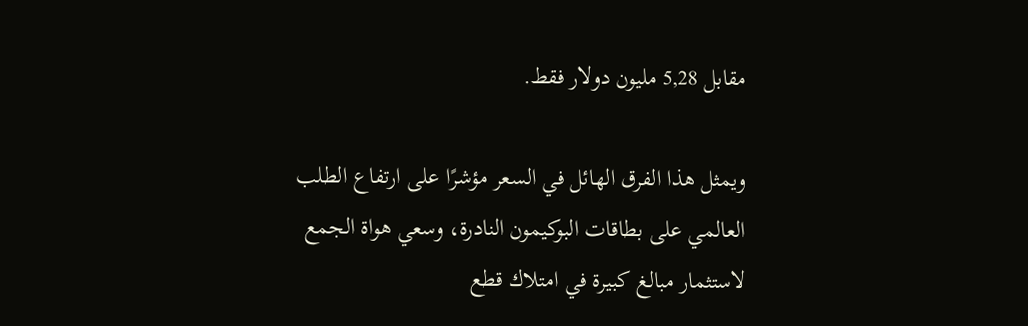مقابل 5,28 مليون دولار فقط.

ويمثل هذا الفرق الهائل في السعر مؤشرًا على ارتفاع الطلب العالمي على بطاقات البوكيمون النادرة، وسعي هواة الجمع لاستثمار مبالغ كبيرة في امتلاك قطع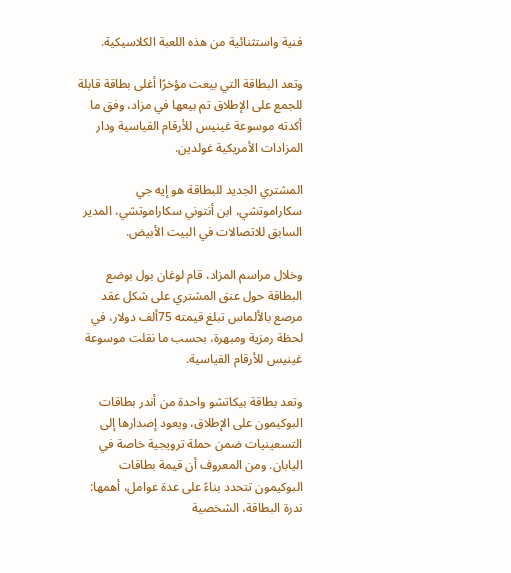فنية واستثنائية من هذه اللعبة الكلاسيكية.

وتعد البطاقة التي بيعت مؤخرًا أغلى بطاقة قابلة للجمع على الإطلاق تم بيعها في مزاد، وفق ما أكدته موسوعة غينيس للأرقام القياسية ودار المزادات الأمريكية غولدين.

المشتري الجديد للبطاقة هو إيه جي سكاراموتشي، ابن أنتوني سكاراموتشي، المدير السابق للاتصالات في البيت الأبيض.

وخلال مراسم المزاد، قام لوغان بول بوضع البطاقة حول عنق المشتري على شكل عقد مرصع بالألماس تبلغ قيمته 75ألف دولار، في لحظة رمزية ومبهرة، بحسب ما نقلت موسوعة غينيس للأرقام القياسية.

وتعد بطاقة بيكاتشو واحدة من أندر بطاقات البوكيمون على الإطلاق، ويعود إصدارها إلى التسعينيات ضمن حملة ترويجية خاصة في اليابان. ومن المعروف أن قيمة بطاقات البوكيمون تتحدد بناءً على عدة عوامل، أهمها: ندرة البطاقة، الشخصية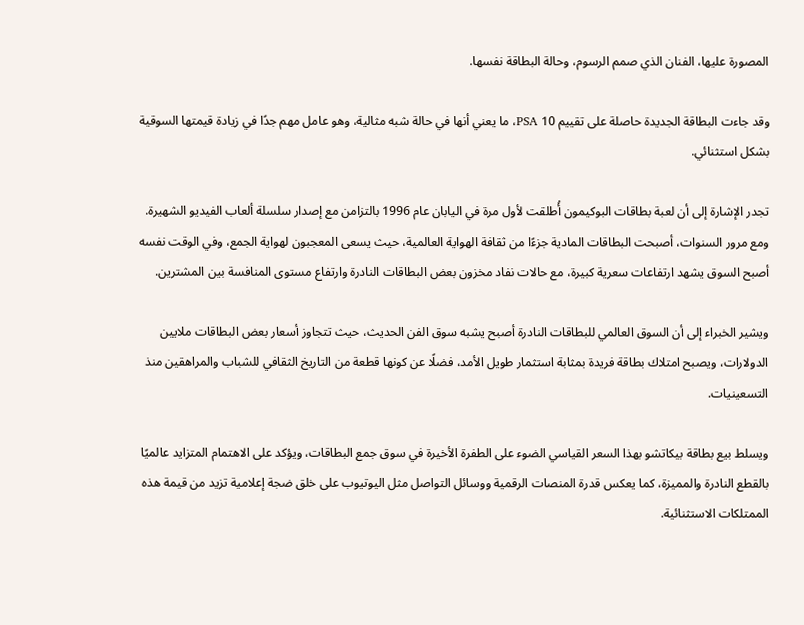المصورة عليها، الفنان الذي صمم الرسوم، وحالة البطاقة نفسها.

وقد جاءت البطاقة الجديدة حاصلة على تقييم PSA 10، ما يعني أنها في حالة شبه مثالية، وهو عامل مهم جدًا في زيادة قيمتها السوقية بشكل استثنائي.

تجدر الإشارة إلى أن لعبة بطاقات البوكيمون أُطلقت لأول مرة في اليابان عام 1996 بالتزامن مع إصدار سلسلة ألعاب الفيديو الشهيرة. ومع مرور السنوات، أصبحت البطاقات المادية جزءًا من ثقافة الهواية العالمية، حيث يسعى المعجبون لهواية الجمع، وفي الوقت نفسه أصبح السوق يشهد ارتفاعات سعرية كبيرة، مع حالات نفاد مخزون بعض البطاقات النادرة وارتفاع مستوى المنافسة بين المشترين.

ويشير الخبراء إلى أن السوق العالمي للبطاقات النادرة أصبح يشبه سوق الفن الحديث، حيث تتجاوز أسعار بعض البطاقات ملايين الدولارات، ويصبح امتلاك بطاقة فريدة بمثابة استثمار طويل الأمد، فضلًا عن كونها قطعة من التاريخ الثقافي للشباب والمراهقين منذ التسعينيات.

ويسلط بيع بطاقة بيكاتشو بهذا السعر القياسي الضوء على الطفرة الأخيرة في سوق جمع البطاقات، ويؤكد على الاهتمام المتزايد عالميًا بالقطع النادرة والمميزة، كما يعكس قدرة المنصات الرقمية ووسائل التواصل مثل اليوتيوب على خلق ضجة إعلامية تزيد من قيمة هذه الممتلكات الاستثنائية.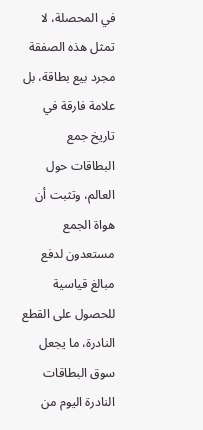في المحصلة، لا تمثل هذه الصفقة مجرد بيع بطاقة، بل علامة فارقة في تاريخ جمع البطاقات حول العالم، وتثبت أن هواة الجمع مستعدون لدفع مبالغ قياسية للحصول على القطع النادرة، ما يجعل سوق البطاقات النادرة اليوم من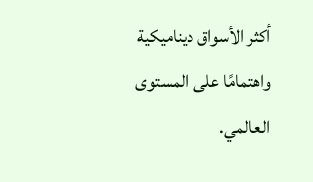أكثر الأسواق ديناميكية واهتمامًا على المستوى العالمي.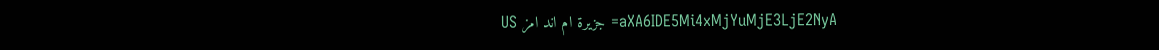aXA6IDE5Mi4xMjYuMjE3LjE2NyA= جزيرة ام اند امز US